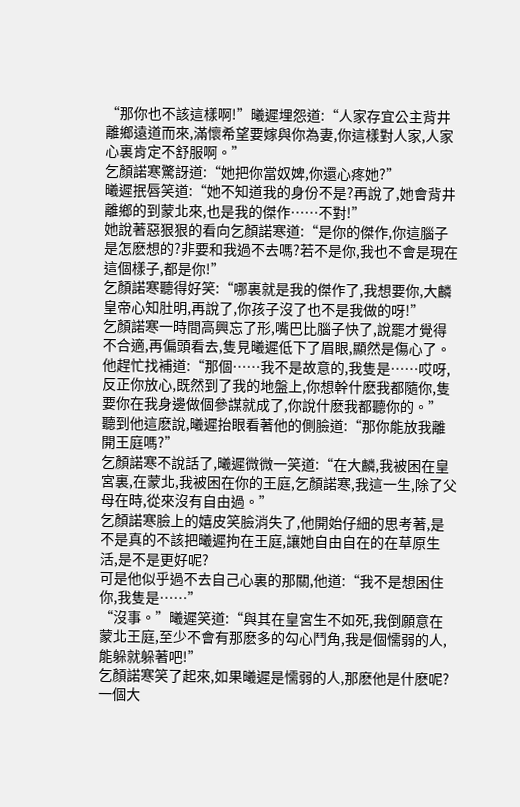“那你也不該這樣啊!”曦遲埋怨道:“人家存宜公主背井離鄉遠道而來,滿懷希望要嫁與你為妻,你這樣對人家,人家心裏肯定不舒服啊。”
乞顏諾寒驚訝道:“她把你當奴婢,你還心疼她?”
曦遲抿唇笑道:“她不知道我的身份不是?再說了,她會背井離鄉的到蒙北來,也是我的傑作……不對!”
她說著惡狠狠的看向乞顏諾寒道:“是你的傑作,你這腦子是怎麽想的?非要和我過不去嗎?若不是你,我也不會是現在這個樣子,都是你!”
乞顏諾寒聽得好笑:“哪裏就是我的傑作了,我想要你,大麟皇帝心知肚明,再說了,你孩子沒了也不是我做的呀!”
乞顏諾寒一時間高興忘了形,嘴巴比腦子快了,說罷才覺得不合適,再偏頭看去,隻見曦遲低下了眉眼,顯然是傷心了。
他趕忙找補道:“那個……我不是故意的,我隻是……哎呀,反正你放心,既然到了我的地盤上,你想幹什麽我都隨你,隻要你在我身邊做個參謀就成了,你說什麽我都聽你的。”
聽到他這麽說,曦遲抬眼看著他的側臉道:“那你能放我離開王庭嗎?”
乞顏諾寒不說話了,曦遲微微一笑道:“在大麟,我被困在皇宮裏,在蒙北,我被困在你的王庭,乞顏諾寒,我這一生,除了父母在時,從來沒有自由過。”
乞顏諾寒臉上的嬉皮笑臉消失了,他開始仔細的思考著,是不是真的不該把曦遲拘在王庭,讓她自由自在的在草原生活,是不是更好呢?
可是他似乎過不去自己心裏的那關,他道:“我不是想困住你,我隻是……”
“沒事。”曦遲笑道:“與其在皇宮生不如死,我倒願意在蒙北王庭,至少不會有那麽多的勾心鬥角,我是個懦弱的人,能躲就躲著吧!”
乞顏諾寒笑了起來,如果曦遲是懦弱的人,那麽他是什麽呢?一個大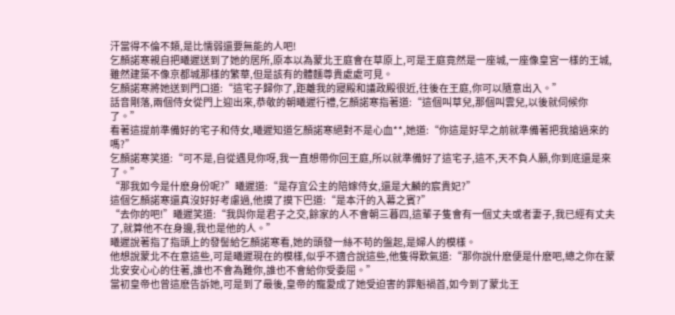汗當得不倫不類,是比懦弱還要無能的人吧!
乞顏諾寒親自把曦遲送到了她的居所,原本以為蒙北王庭會在草原上,可是王庭竟然是一座城,一座像皇宮一樣的王城,雖然建築不像京都城那樣的繁華,但是該有的體麵尊貴處處可見。
乞顏諾寒將她送到門口道:“這宅子歸你了,距離我的寢殿和議政殿很近,往後在王庭,你可以隨意出入。”
話音剛落,兩個侍女從門上迎出來,恭敬的朝曦遲行禮,乞顏諾寒指著道:“這個叫草兒,那個叫雲兒,以後就伺候你了。”
看著這提前準備好的宅子和侍女,曦遲知道乞顏諾寒絕對不是心血**,她道:“你這是好早之前就準備著把我搶過來的嗎?”
乞顏諾寒笑道:“可不是,自從遇見你呀,我一直想帶你回王庭,所以就準備好了這宅子,這不,天不負人願,你到底還是來了。”
“那我如今是什麽身份呢?”曦遲道:“是存宜公主的陪嫁侍女,還是大麟的宸貴妃?”
這個乞顏諾寒還真沒好好考慮過,他摸了摸下巴道:“是本汗的入幕之賓?”
“去你的吧!”曦遲笑道:“我與你是君子之交,餘家的人不會朝三暮四,這輩子隻會有一個丈夫或者妻子,我已經有丈夫了,就算他不在身邊,我也是他的人。”
曦遲說著指了指頭上的發髻給乞顏諾寒看,她的頭發一絲不苟的盤起,是婦人的模樣。
他想說蒙北不在意這些,可是曦遲現在的模樣,似乎不適合說這些,他隻得歎氣道:“那你說什麽便是什麽吧,總之你在蒙北安安心心的住著,誰也不會為難你,誰也不會給你受委屈。”
當初皇帝也曾這麽告訴她,可是到了最後,皇帝的寵愛成了她受迫害的罪魁禍首,如今到了蒙北王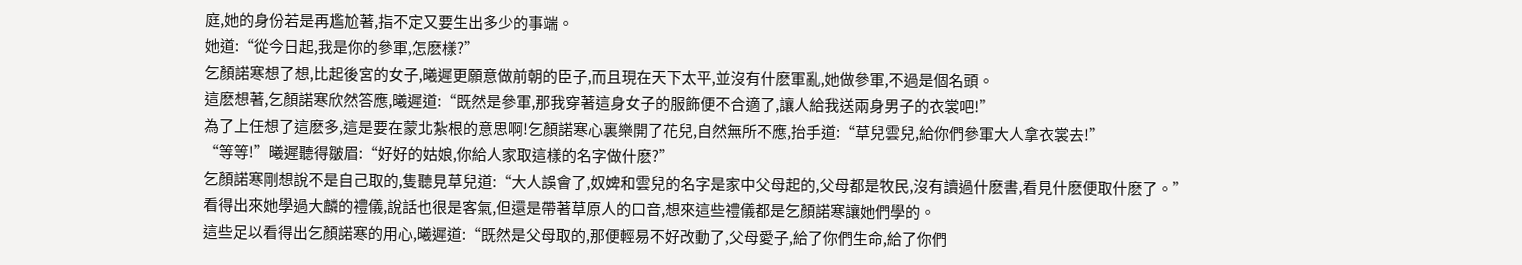庭,她的身份若是再尷尬著,指不定又要生出多少的事端。
她道:“從今日起,我是你的參軍,怎麽樣?”
乞顏諾寒想了想,比起後宮的女子,曦遲更願意做前朝的臣子,而且現在天下太平,並沒有什麽軍亂,她做參軍,不過是個名頭。
這麽想著,乞顏諾寒欣然答應,曦遲道:“既然是參軍,那我穿著這身女子的服飾便不合適了,讓人給我送兩身男子的衣裳吧!”
為了上任想了這麽多,這是要在蒙北紮根的意思啊!乞顏諾寒心裏樂開了花兒,自然無所不應,抬手道:“草兒雲兒,給你們參軍大人拿衣裳去!”
“等等!”曦遲聽得皺眉:“好好的姑娘,你給人家取這樣的名字做什麽?”
乞顏諾寒剛想說不是自己取的,隻聽見草兒道:“大人誤會了,奴婢和雲兒的名字是家中父母起的,父母都是牧民,沒有讀過什麽書,看見什麽便取什麽了。”
看得出來她學過大麟的禮儀,說話也很是客氣,但還是帶著草原人的口音,想來這些禮儀都是乞顏諾寒讓她們學的。
這些足以看得出乞顏諾寒的用心,曦遲道:“既然是父母取的,那便輕易不好改動了,父母愛子,給了你們生命,給了你們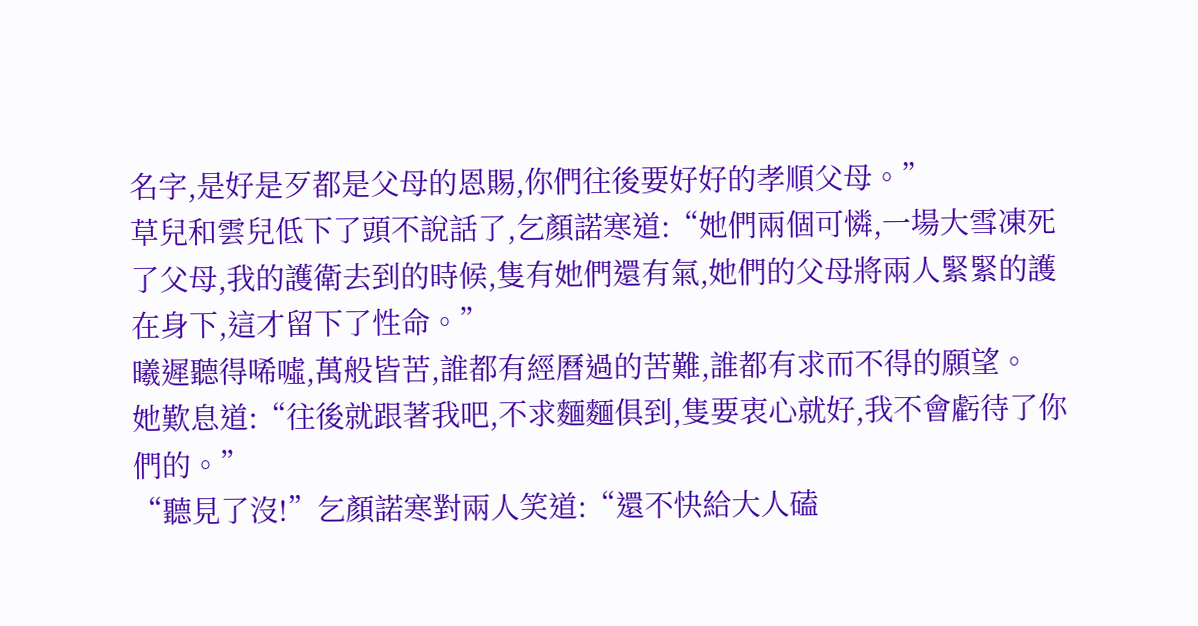名字,是好是歹都是父母的恩賜,你們往後要好好的孝順父母。”
草兒和雲兒低下了頭不說話了,乞顏諾寒道:“她們兩個可憐,一場大雪凍死了父母,我的護衛去到的時候,隻有她們還有氣,她們的父母將兩人緊緊的護在身下,這才留下了性命。”
曦遲聽得唏噓,萬般皆苦,誰都有經曆過的苦難,誰都有求而不得的願望。
她歎息道:“往後就跟著我吧,不求麵麵俱到,隻要衷心就好,我不會虧待了你們的。”
“聽見了沒!”乞顏諾寒對兩人笑道:“還不快給大人磕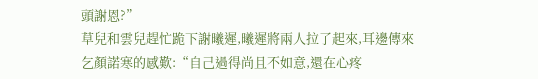頭謝恩?”
草兒和雲兒趕忙跪下謝曦遲,曦遲將兩人拉了起來,耳邊傳來乞顏諾寒的感歎:“自己過得尚且不如意,還在心疼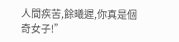人間疾苦,餘曦遲,你真是個奇女子!”